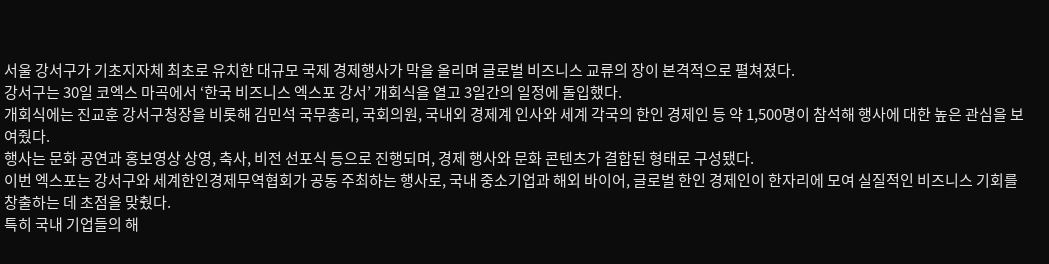서울 강서구가 기초지자체 최초로 유치한 대규모 국제 경제행사가 막을 올리며 글로벌 비즈니스 교류의 장이 본격적으로 펼쳐졌다.
강서구는 30일 코엑스 마곡에서 ‘한국 비즈니스 엑스포 강서’ 개회식을 열고 3일간의 일정에 돌입했다.
개회식에는 진교훈 강서구청장을 비롯해 김민석 국무총리, 국회의원, 국내외 경제계 인사와 세계 각국의 한인 경제인 등 약 1,500명이 참석해 행사에 대한 높은 관심을 보여줬다.
행사는 문화 공연과 홍보영상 상영, 축사, 비전 선포식 등으로 진행되며, 경제 행사와 문화 콘텐츠가 결합된 형태로 구성됐다.
이번 엑스포는 강서구와 세계한인경제무역협회가 공동 주최하는 행사로, 국내 중소기업과 해외 바이어, 글로벌 한인 경제인이 한자리에 모여 실질적인 비즈니스 기회를 창출하는 데 초점을 맞췄다.
특히 국내 기업들의 해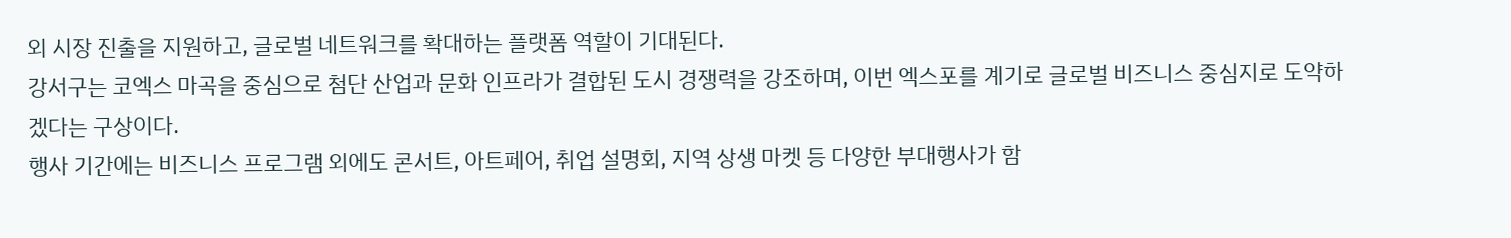외 시장 진출을 지원하고, 글로벌 네트워크를 확대하는 플랫폼 역할이 기대된다.
강서구는 코엑스 마곡을 중심으로 첨단 산업과 문화 인프라가 결합된 도시 경쟁력을 강조하며, 이번 엑스포를 계기로 글로벌 비즈니스 중심지로 도약하겠다는 구상이다.
행사 기간에는 비즈니스 프로그램 외에도 콘서트, 아트페어, 취업 설명회, 지역 상생 마켓 등 다양한 부대행사가 함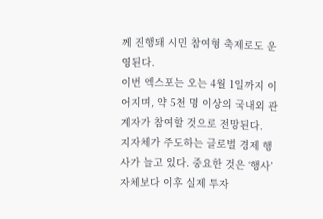께 진행돼 시민 참여형 축제로도 운영된다.
이번 엑스포는 오는 4월 1일까지 이어지며, 약 5천 명 이상의 국내외 관계자가 참여할 것으로 전망된다.
지자체가 주도하는 글로벌 경제 행사가 늘고 있다. 중요한 것은 ‘행사’ 자체보다 이후 실제 투자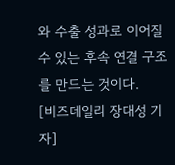와 수출 성과로 이어질 수 있는 후속 연결 구조를 만드는 것이다.
[비즈데일리 장대성 기자]